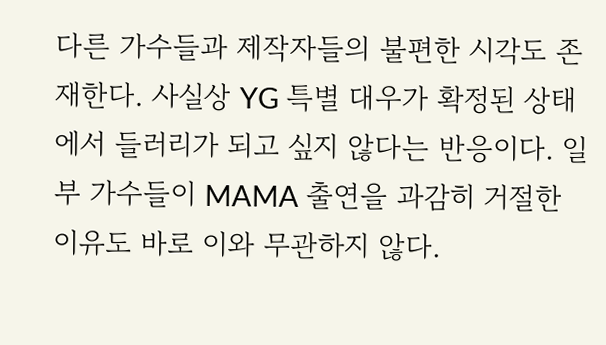다른 가수들과 제작자들의 불편한 시각도 존재한다. 사실상 YG 특별 대우가 확정된 상태에서 들러리가 되고 싶지 않다는 반응이다. 일부 가수들이 MAMA 출연을 과감히 거절한 이유도 바로 이와 무관하지 않다.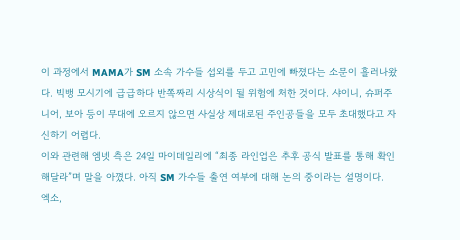이 과정에서 MAMA가 SM 소속 가수들 섭외를 두고 고민에 빠졌다는 소문이 흘러나왔다. 빅뱅 모시기에 급급하다 반쪽짜리 시상식이 될 위험에 처한 것이다. 샤이니, 슈퍼주니어, 보아 등이 무대에 오르지 않으면 사실상 제대로된 주인공들을 모두 초대했다고 자신하기 어렵다.
이와 관련해 엠넷 측은 24일 마이데일리에 “최종 라인업은 추후 공식 발표를 통해 확인해달라”며 말을 아꼈다. 아직 SM 가수들 출연 여부에 대해 논의 중이라는 설명이다.
엑소,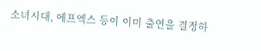소녀시대, 에프엑스 등이 이미 출연을 결정하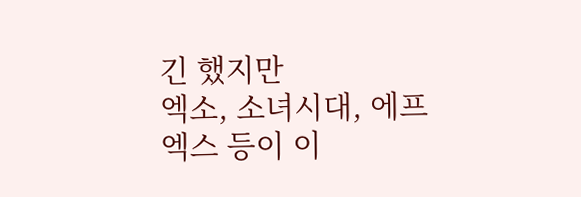긴 했지만
엑소, 소녀시대, 에프엑스 등이 이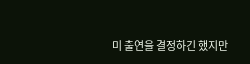미 출연을 결정하긴 했지만